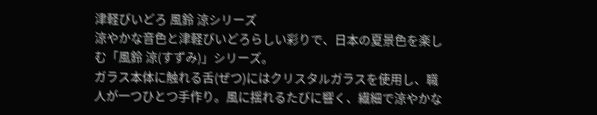津軽びいどろ 風鈴 涼シリーズ
涼やかな音色と津軽びいどろらしい彩りで、日本の夏景色を楽しむ「風鈴 涼(すずみ)」シリーズ。
ガラス本体に触れる舌(ぜつ)にはクリスタルガラスを使用し、職人が一つひとつ手作り。風に揺れるたびに響く、繊細で涼やかな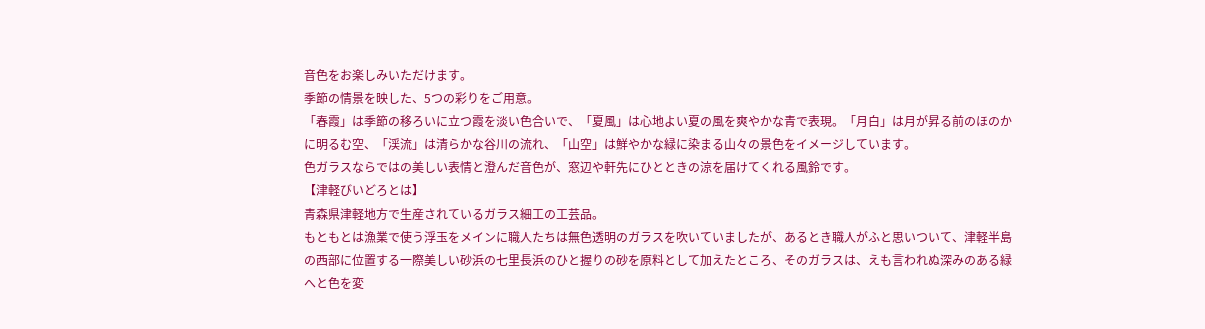音色をお楽しみいただけます。
季節の情景を映した、5つの彩りをご用意。
「春霞」は季節の移ろいに立つ霞を淡い色合いで、「夏風」は心地よい夏の風を爽やかな青で表現。「月白」は月が昇る前のほのかに明るむ空、「渓流」は清らかな谷川の流れ、「山空」は鮮やかな緑に染まる山々の景色をイメージしています。
色ガラスならではの美しい表情と澄んだ音色が、窓辺や軒先にひとときの涼を届けてくれる風鈴です。
【津軽びいどろとは】
青森県津軽地方で生産されているガラス細工の工芸品。
もともとは漁業で使う浮玉をメインに職人たちは無色透明のガラスを吹いていましたが、あるとき職人がふと思いついて、津軽半島の西部に位置する一際美しい砂浜の七里長浜のひと握りの砂を原料として加えたところ、そのガラスは、えも言われぬ深みのある緑へと色を変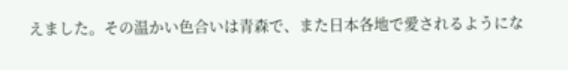えました。その温かい色合いは青森で、また日本各地で愛されるようにな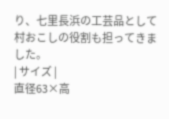り、七里長浜の工芸品として村おこしの役割も担ってきました。
| サイズ |
直径63×高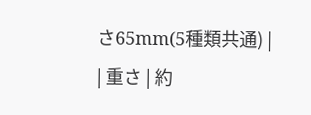さ65mm(5種類共通) |
| 重さ | 約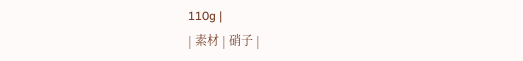110g |
| 素材 | 硝子 |